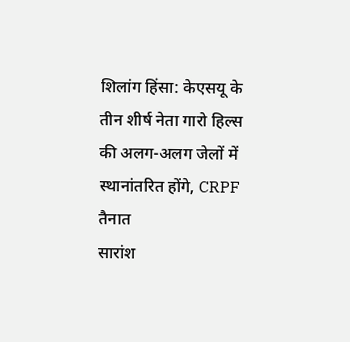शिलांग हिंसा: केएसयू के तीन शीर्ष नेता गारो हिल्स की अलग-अलग जेलों में स्थानांतरित होंगे, CRPF तैनात
सारांश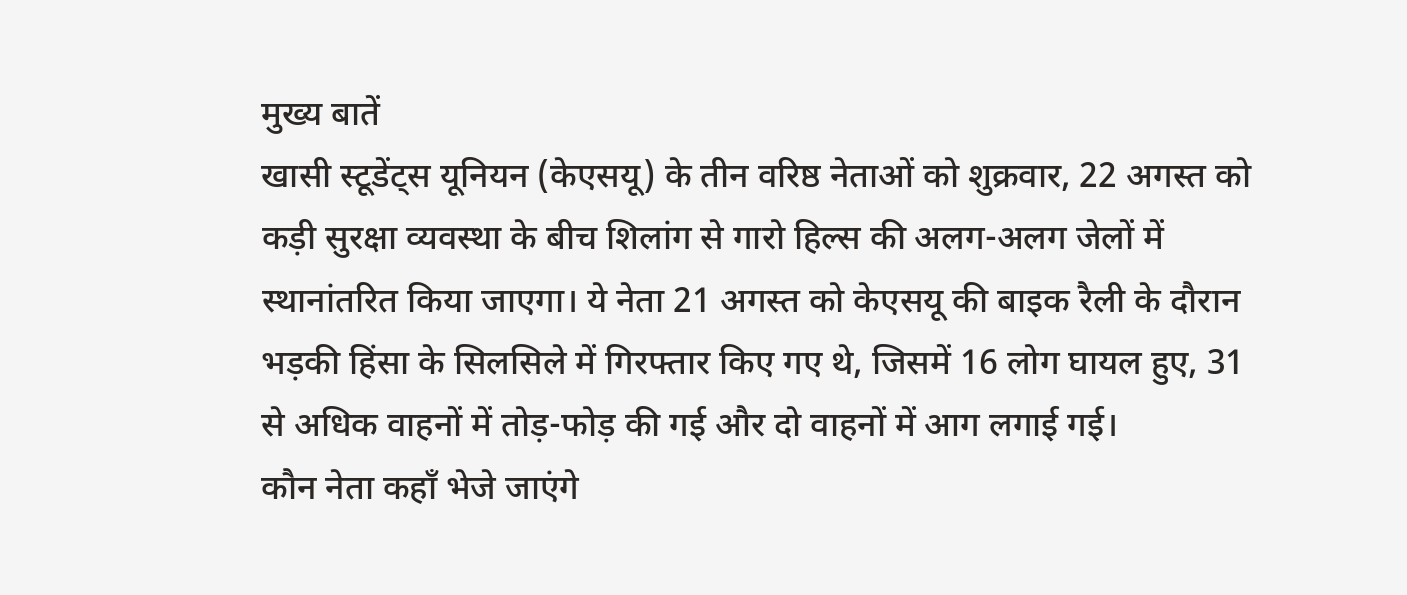मुख्य बातें
खासी स्टूडेंट्स यूनियन (केएसयू) के तीन वरिष्ठ नेताओं को शुक्रवार, 22 अगस्त को कड़ी सुरक्षा व्यवस्था के बीच शिलांग से गारो हिल्स की अलग-अलग जेलों में स्थानांतरित किया जाएगा। ये नेता 21 अगस्त को केएसयू की बाइक रैली के दौरान भड़की हिंसा के सिलसिले में गिरफ्तार किए गए थे, जिसमें 16 लोग घायल हुए, 31 से अधिक वाहनों में तोड़-फोड़ की गई और दो वाहनों में आग लगाई गई।
कौन नेता कहाँ भेजे जाएंगे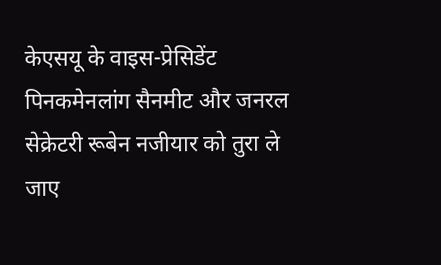केएसयू के वाइस-प्रेसिडेंट पिनकमेनलांग सैनमीट और जनरल सेक्रेटरी रूबेन नजीयार को तुरा ले जाए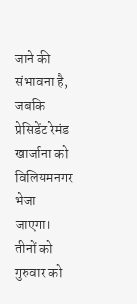जाने की संभावना है, जबकि प्रेसिडेंट रेमंड खार्जाना को विलियमनगर भेजा जाएगा। तीनों को गुरुवार को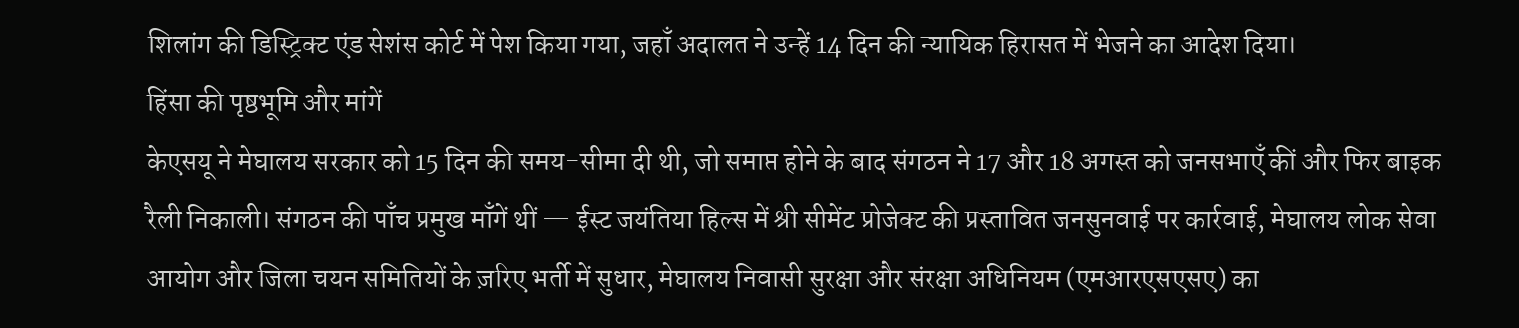शिलांग की डिस्ट्रिक्ट एंड सेशंस कोर्ट में पेश किया गया, जहाँ अदालत ने उन्हें 14 दिन की न्यायिक हिरासत में भेजने का आदेश दिया।
हिंसा की पृष्ठभूमि और मांगें
केएसयू ने मेघालय सरकार को 15 दिन की समय-सीमा दी थी, जो समाप्त होने के बाद संगठन ने 17 और 18 अगस्त को जनसभाएँ कीं और फिर बाइक रैली निकाली। संगठन की पाँच प्रमुख माँगें थीं — ईस्ट जयंतिया हिल्स में श्री सीमेंट प्रोजेक्ट की प्रस्तावित जनसुनवाई पर कार्रवाई, मेघालय लोक सेवा आयोग और जिला चयन समितियों के ज़रिए भर्ती में सुधार, मेघालय निवासी सुरक्षा और संरक्षा अधिनियम (एमआरएसएसए) का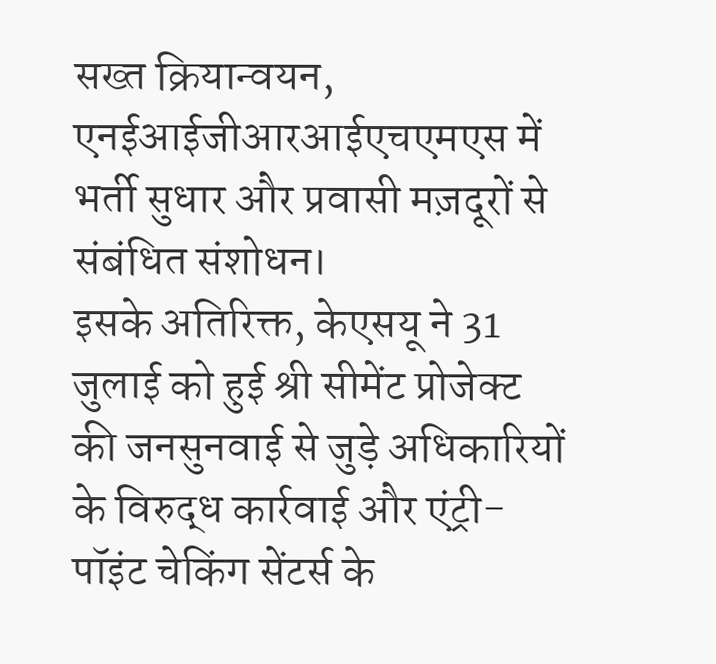सख्त क्रियान्वयन, एनईआईजीआरआईएचएमएस में भर्ती सुधार और प्रवासी मज़दूरों से संबंधित संशोधन।
इसके अतिरिक्त, केएसयू ने 31 जुलाई को हुई श्री सीमेंट प्रोजेक्ट की जनसुनवाई से जुड़े अधिकारियों के विरुद्ध कार्रवाई और एंट्री-पॉइंट चेकिंग सेंटर्स के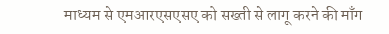माध्यम से एमआरएसएसए को सख्ती से लागू करने की माँग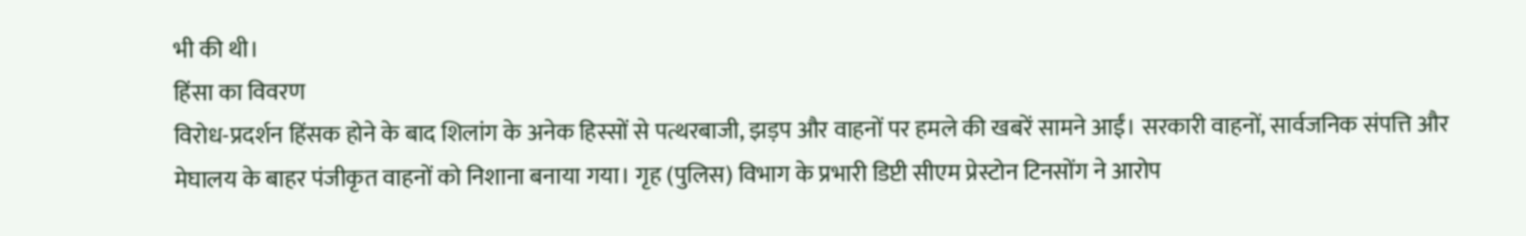भी की थी।
हिंसा का विवरण
विरोध-प्रदर्शन हिंसक होने के बाद शिलांग के अनेक हिस्सों से पत्थरबाजी, झड़प और वाहनों पर हमले की खबरें सामने आईं। सरकारी वाहनों, सार्वजनिक संपत्ति और मेघालय के बाहर पंजीकृत वाहनों को निशाना बनाया गया। गृह (पुलिस) विभाग के प्रभारी डिप्टी सीएम प्रेस्टोन टिनसोंग ने आरोप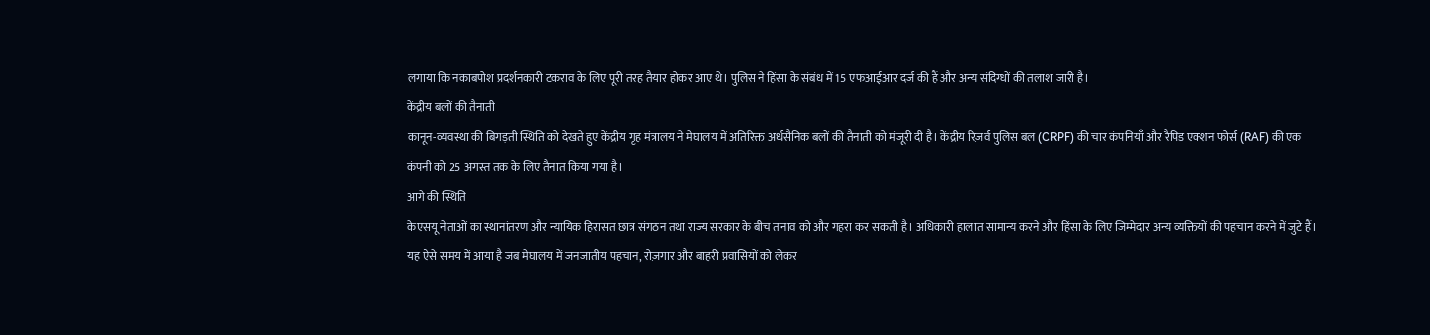लगाया कि नकाबपोश प्रदर्शनकारी टकराव के लिए पूरी तरह तैयार होकर आए थे। पुलिस ने हिंसा के संबंध में 15 एफआईआर दर्ज की हैं और अन्य संदिग्धों की तलाश जारी है।
केंद्रीय बलों की तैनाती
कानून-व्यवस्था की बिगड़ती स्थिति को देखते हुए केंद्रीय गृह मंत्रालय ने मेघालय में अतिरिक्त अर्धसैनिक बलों की तैनाती को मंजूरी दी है। केंद्रीय रिज़र्व पुलिस बल (CRPF) की चार कंपनियाँ और रैपिड एक्शन फोर्स (RAF) की एक कंपनी को 25 अगस्त तक के लिए तैनात किया गया है।
आगे की स्थिति
केएसयू नेताओं का स्थानांतरण और न्यायिक हिरासत छात्र संगठन तथा राज्य सरकार के बीच तनाव को और गहरा कर सकती है। अधिकारी हालात सामान्य करने और हिंसा के लिए जिम्मेदार अन्य व्यक्तियों की पहचान करने में जुटे हैं। यह ऐसे समय में आया है जब मेघालय में जनजातीय पहचान, रोज़गार और बाहरी प्रवासियों को लेकर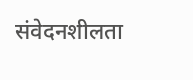संवेदनशीलता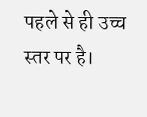पहले से ही उच्च स्तर पर है।